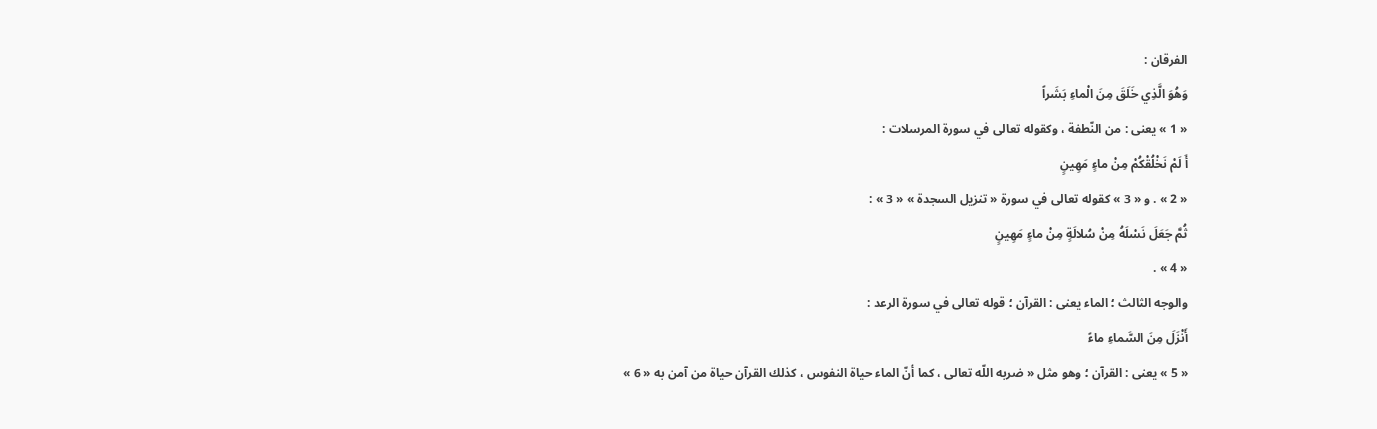الفرقان :
وَهُوَ الَّذِي خَلَقَ مِنَ الْماءِ بَشَراً
« 1 » يعنى : من النّطفة ، وكقوله تعالى في سورة المرسلات :
أَ لَمْ نَخْلُقْكُمْ مِنْ ماءٍ مَهِينٍ
« 2 » . و « 3 » كقوله تعالى في سورة « تنزيل السجدة » « 3 » :
ثُمَّ جَعَلَ نَسْلَهُ مِنْ سُلالَةٍ مِنْ ماءٍ مَهِينٍ
« 4 » .
والوجه الثالث ؛ الماء يعنى : القرآن ؛ قوله تعالى في سورة الرعد :
أَنْزَلَ مِنَ السَّماءِ ماءً
« 5 » يعنى : القرآن ؛ وهو مثل « ضربه اللّه تعالى ، كما أنّ الماء حياة النفوس ، كذلك القرآن حياة من آمن به « 6 »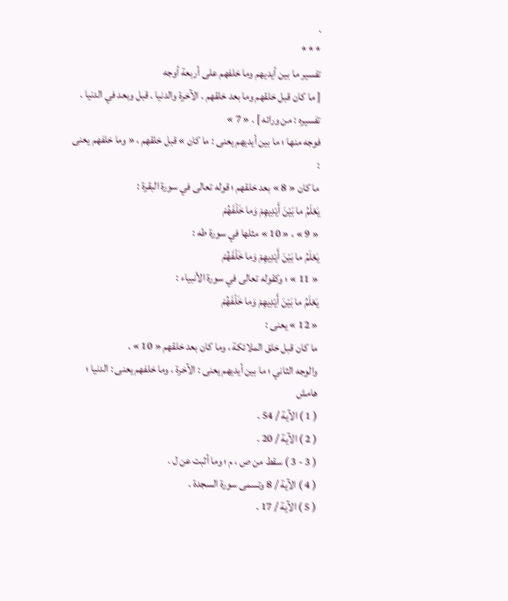.
* * *
تفسير ما بين أيديهم وما خلفهم على أربعة أوجه
[ ما كان قبل خلقهم وما بعد خلقهم . الآخرة والدنيا . قبل وبعد في الدنيا . تفسيره : من ورائه ] . « 7 »
فوجه منها ؛ ما بين أيديهم يعنى : ما كان » قبل خلقهم ، « وما خلفهم يعنى :
ما كان « 8 » بعد خلقهم ؛ قوله تعالى في سورة البقرة :
يَعْلَمُ ما بَيْنَ أَيْدِيهِمْ وَما خَلْفَهُمْ
« 9 » ، « 10 » مثلها في سورة طه :
يَعْلَمُ ما بَيْنَ أَيْدِيهِمْ وَما خَلْفَهُمْ
« 11 » ؛ وكقوله تعالى في سورة الأنبياء :
يَعْلَمُ ما بَيْنَ أَيْدِيهِمْ وَما خَلْفَهُمْ
« 12 » يعنى :
ما كان قبل خلق الملائكة ، وما كان بعد خلقهم « 10 » .
والوجه الثاني ؛ ما بين أيديهم يعنى : الآخرة ، وما خلفهم يعنى : الدنيا ؛
هامش
( 1 ) الآية / 54 .
( 2 ) الآية / 20 .
( 3 - 3 ) سقط من ص ، م ؛ وما أثبت عن ل .
( 4 ) الآية / 8 وتسمى سورة السجدة .
( 5 ) الآية / 17 .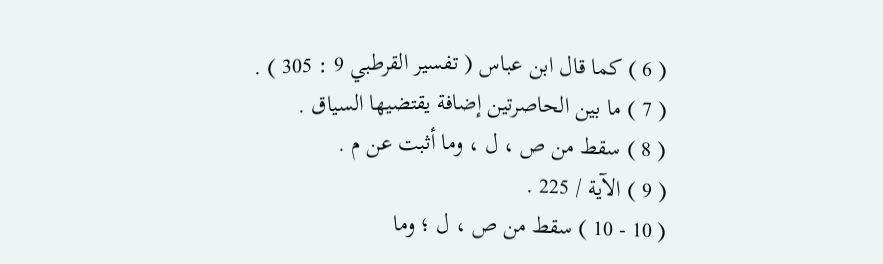( 6 ) كما قال ابن عباس ( تفسير القرطبي 9 : 305 ) .
( 7 ) ما بين الحاصرتين إضافة يقتضيها السياق .
( 8 ) سقط من ص ، ل ، وما أثبت عن م .
( 9 ) الآية / 225 .
( 10 - 10 ) سقط من ص ، ل ؛ وما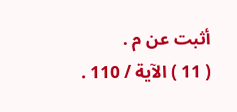أثبت عن م .
( 11 ) الآية / 110 .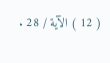( 12 ) الآية / 28 .